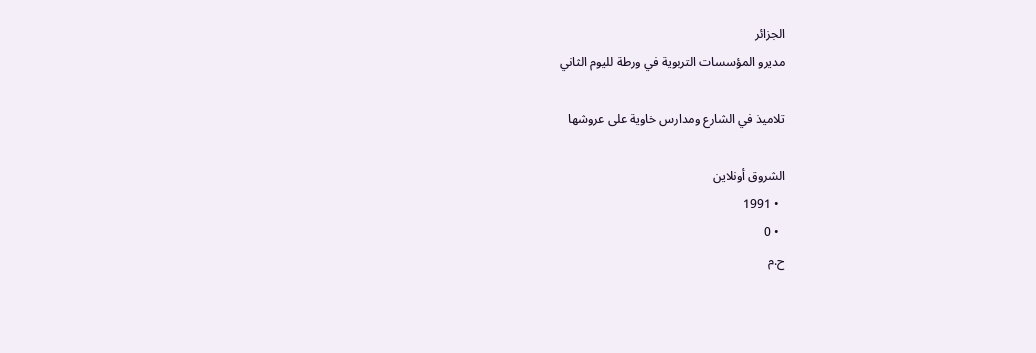الجزائر
مديرو المؤسسات التربوية في ورطة لليوم الثاني

تلاميذ في الشارع ومدارس خاوية على عروشها

الشروق أونلاين
  • 1991
  • 0
ح.م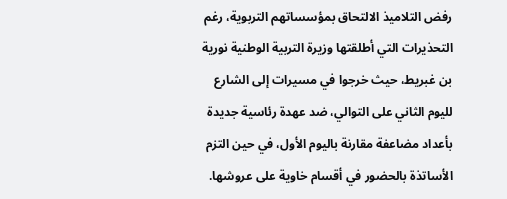رفض التلاميذ الالتحاق بمؤسساتهم التربوية، رغم التحذيرات التي أطلقتها وزيرة التربية الوطنية نورية بن غبريط، حيث خرجوا في مسيرات إلى الشارع لليوم الثاني على التوالي، ضد عهدة رئاسية جديدة بأعداد مضاعفة مقارنة باليوم الأول، في حين التزم الأساتذة بالحضور في أقسام خاوية على عروشها.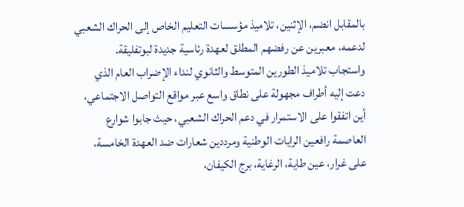بالمقابل انضم، الإثنين، تلاميذ مؤسسات التعليم الخاص إلى الحراك الشعبي لدعمه، معبرين عن رفضهم المطلق لعهدة رئاسية جديدة لبوتفليقة.
واستجاب تلاميذ الطورين المتوسط والثانوي لنداء الإضراب العام الذي دعت إليه أطراف مجهولة على نطاق واسع عبر مواقع التواصل الاجتماعي، أين اتفقوا على الاستمرار في دعم الحراك الشعبي، حيث جابوا شوارع العاصمة رافعين الرايات الوطنية ومرددين شعارات ضد العهدة الخامسة، على غرار، عين طاية، الرغاية، برج الكيفان،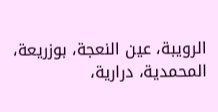الرويبة، عين النعجة، بوزريعة، المحمدية، درارية،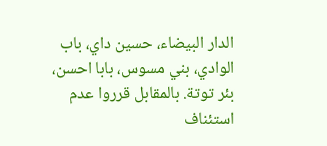الدار البيضاء، حسين داي، باب الوادي، بني مسوس، بابا احسن، بئر توتة. بالمقابل قرروا عدم استئناف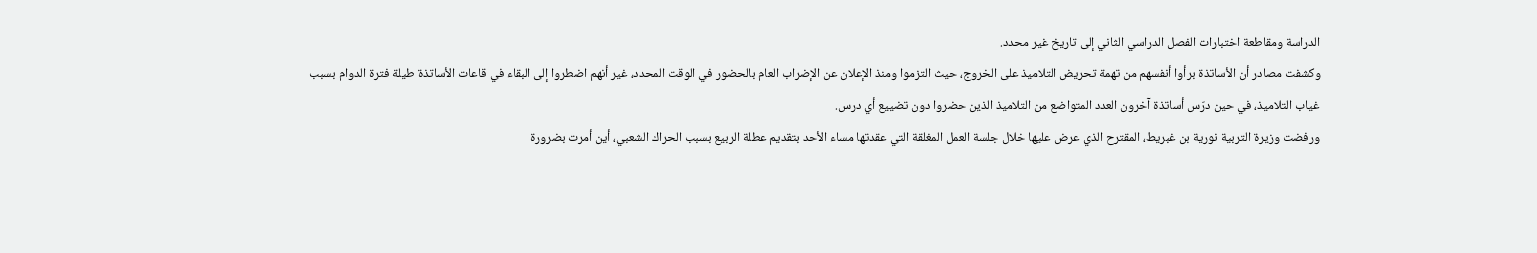الدراسة ومقاطعة اختبارات الفصل الدراسي الثاني إلى تاريخ غير محدد.
وكشفت مصادر أن الأساتذة برأوا أنفسهم من تهمة تحريض التلاميذ على الخروج، حيث التزموا ومنذ الإعلان عن الإضراب العام بالحضور في الوقت المحدد، غير أنهم اضطروا إلى البقاء في قاعات الأساتذة طيلة فترة الدوام بسبب غياب التلاميذ، في حين درّس أساتذة آخرون العدد المتواضع من التلاميذ الذين حضروا دون تضييع أي درس.
ورفضت وزيرة التربية نورية بن غبريط، المقترح الذي عرض عليها خلال جلسة العمل المغلقة التي عقدتها مساء الأحد بتقديم عطلة الربيع بسبب الحراك الشعبي، أين أمرت بضرورة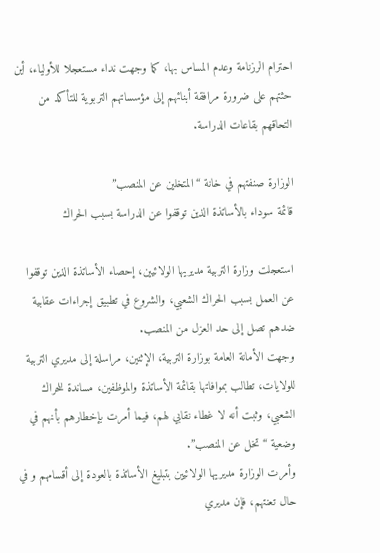احترام الرزنامة وعدم المساس بها، كما وجهت نداء مستعجلا للأولياء، أين حثتهم على ضرورة مرافقة أبنائهم إلى مؤسساتهم التربوية للتأكد من التحاقهم بقاعات الدراسة.

الوزارة صنفتهم في خانة “المتخلين عن المنصب”
قائمة سوداء بالأساتذة الذين توقفوا عن الدراسة بسبب الحراك

استعجلت وزارة التربية مديريها الولائيين، إحصاء الأساتذة الذين توقفوا عن العمل بسبب الحراك الشعبي، والشروع في تطبيق إجراءات عقابية ضدهم تصل إلى حد العزل من المنصب.
وجهت الأمانة العامة بوزارة التربية، الإثنين، مراسلة إلى مديري التربية للولايات، تطالب بموافاتها بقائمة الأساتذة والموظفين، مساندة للحراك الشعبي، وثبت أنه لا غطاء نقابي لهم، فيما أمرت بإخطارهم بأنهم في وضعية “تخل عن المنصب”.
وأمرت الوزارة مديريها الولائيين بتبليغ الأساتذة بالعودة إلى أقسامهم و في حال تعنتهم، فإن مديري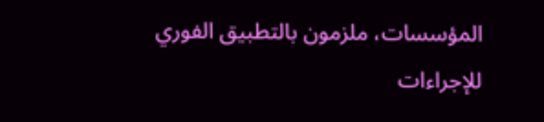المؤسسات، ملزمون بالتطبيق الفوري للإجراءات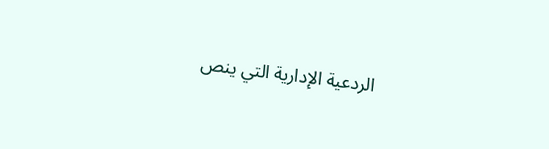الردعية الإدارية التي ينص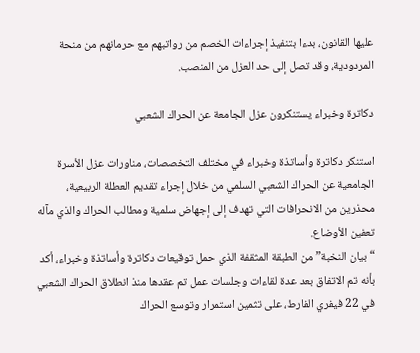عليها القانون، بدءا بتنفيذ إجراءات الخصم من رواتبهم مع حرمانهم من منحة المردودية، وقد تصل إلى حد العزل من المنصب.

دكاترة وخبراء يستنكرون عزل الجامعة عن الحراك الشعبي

استنكر دكاترة وأساتذة وخبراء في مختلف التخصصات، مناورات عزل الأسرة الجامعية عن الحراك الشعبي السلمي من خلال إجراء تقديم العطلة الربيعية، محذرين من الانحرافات التي تهدف إلى إجهاض سلمية ومطالب الحراك والذي مآله تعفين الأوضاع.
“بيان النخبة” من الطبقة المثقفة الذي حمل توقيعات دكاترة وأساتذة وخبراء، أكد بأنه تم الاتفاق بعد عدة لقاءات وجلسات عمل تم عقدها منذ انطلاق الحراك الشعبي في 22 فيفري الفارط، على تثمين استمرار وتوسع الحراك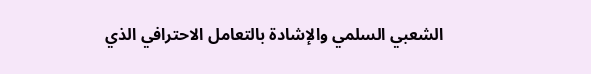الشعبي السلمي والإشادة بالتعامل الاحترافي الذي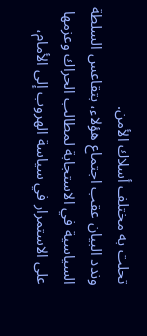تحلت به مختلف أسلاك الأمن.
وندد البيان عقب اجتماع هؤلاء، بتقاعس السلطة السياسية في الاستجابة لمطالب الحراك وعزمها على الاستمرار في سياسة الهروب إلى الأمام،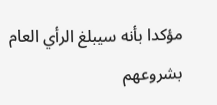مؤكدا بأنه سيبلغ الرأي العام بشروعهم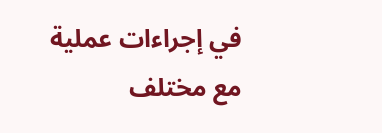في إجراءات عملية مع مختلف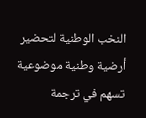النخب الوطنية لتحضير أرضية وطنية موضوعية تسهم في ترجمة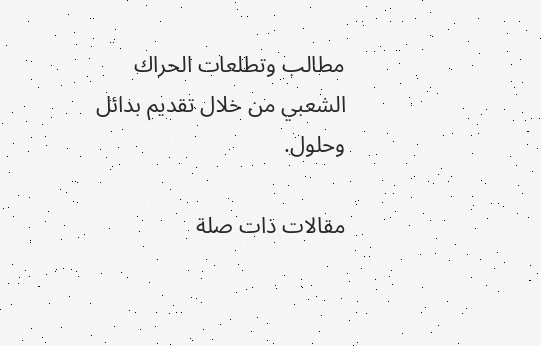مطالب وتطلعات الحراك الشعبي من خلال تقديم بدائل وحلول.

مقالات ذات صلة